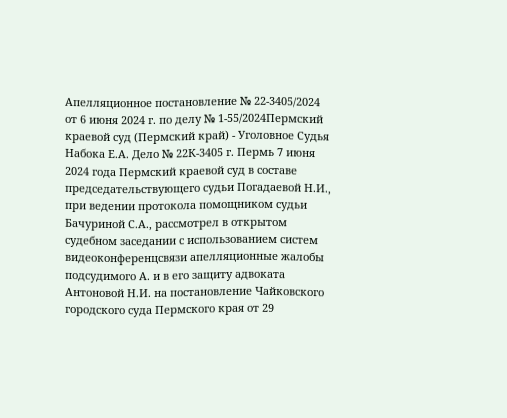Апелляционное постановление № 22-3405/2024 от 6 июня 2024 г. по делу № 1-55/2024Пермский краевой суд (Пермский край) - Уголовное Судья Набока Е.А. Дело № 22К-3405 г. Пермь 7 июня 2024 года Пермский краевой суд в составе председательствующего судьи Погадаевой Н.И., при ведении протокола помощником судьи Бачуриной С.А., рассмотрел в открытом судебном заседании с использованием систем видеоконференцсвязи апелляционные жалобы подсудимого А. и в его защиту адвоката Антоновой Н.И. на постановление Чайковского городского суда Пермского края от 29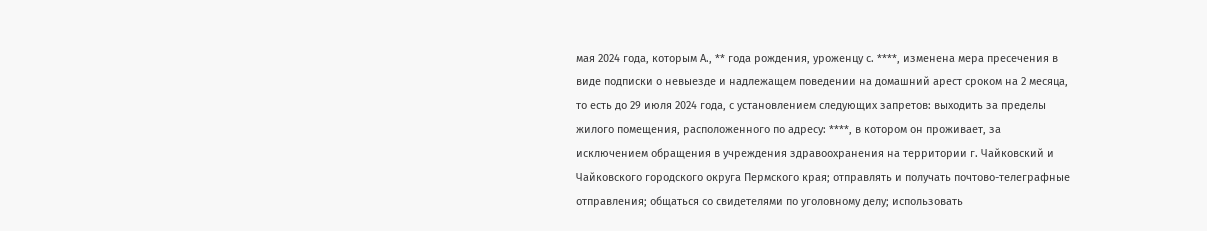мая 2024 года, которым А., ** года рождения, уроженцу с. ****, изменена мера пресечения в виде подписки о невыезде и надлежащем поведении на домашний арест сроком на 2 месяца, то есть до 29 июля 2024 года, с установлением следующих запретов: выходить за пределы жилого помещения, расположенного по адресу: ****, в котором он проживает, за исключением обращения в учреждения здравоохранения на территории г. Чайковский и Чайковского городского округа Пермского края; отправлять и получать почтово-телеграфные отправления; общаться со свидетелями по уголовному делу; использовать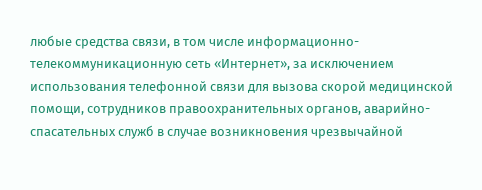любые средства связи, в том числе информационно-телекоммуникационную сеть «Интернет», за исключением использования телефонной связи для вызова скорой медицинской помощи, сотрудников правоохранительных органов, аварийно-спасательных служб в случае возникновения чрезвычайной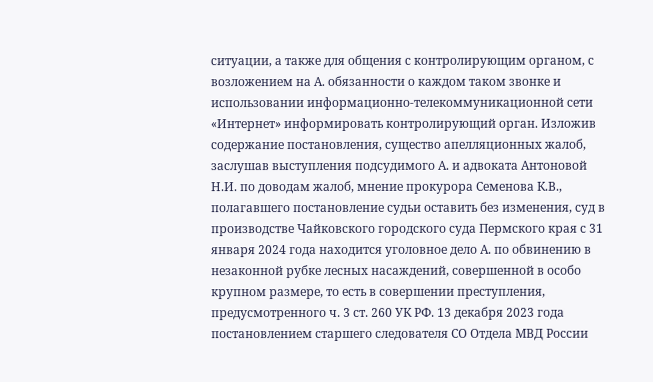ситуации, а также для общения с контролирующим органом, с возложением на А. обязанности о каждом таком звонке и использовании информационно-телекоммуникационной сети «Интернет» информировать контролирующий орган. Изложив содержание постановления, существо апелляционных жалоб, заслушав выступления подсудимого А. и адвоката Антоновой Н.И. по доводам жалоб, мнение прокурора Семенова К.В., полагавшего постановление судьи оставить без изменения, суд в производстве Чайковского городского суда Пермского края с 31 января 2024 года находится уголовное дело А. по обвинению в незаконной рубке лесных насаждений, совершенной в особо крупном размере, то есть в совершении преступления, предусмотренного ч. 3 ст. 260 УК РФ. 13 декабря 2023 года постановлением старшего следователя СО Отдела МВД России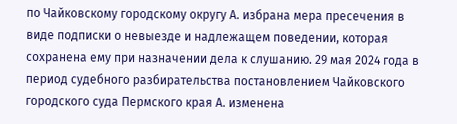по Чайковскому городскому округу А. избрана мера пресечения в виде подписки о невыезде и надлежащем поведении, которая сохранена ему при назначении дела к слушанию. 29 мая 2024 года в период судебного разбирательства постановлением Чайковского городского суда Пермского края А. изменена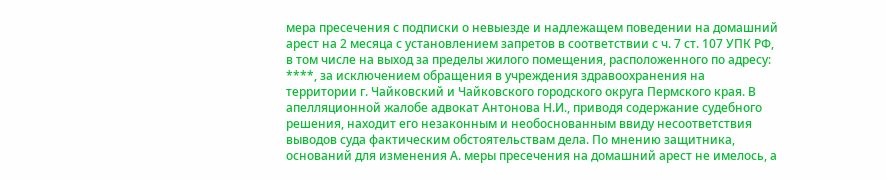мера пресечения с подписки о невыезде и надлежащем поведении на домашний арест на 2 месяца с установлением запретов в соответствии с ч. 7 ст. 107 УПК РФ, в том числе на выход за пределы жилого помещения, расположенного по адресу: ****, за исключением обращения в учреждения здравоохранения на территории г. Чайковский и Чайковского городского округа Пермского края. В апелляционной жалобе адвокат Антонова Н.И., приводя содержание судебного решения, находит его незаконным и необоснованным ввиду несоответствия выводов суда фактическим обстоятельствам дела. По мнению защитника, оснований для изменения А. меры пресечения на домашний арест не имелось, а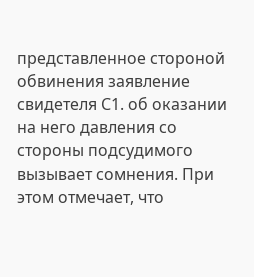представленное стороной обвинения заявление свидетеля С1. об оказании на него давления со стороны подсудимого вызывает сомнения. При этом отмечает, что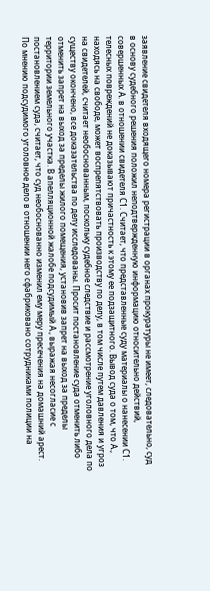заявление свидетеля входящего номера регистрации в органах прокуратуры не имеет, следовательно, суд в основу судебного решения положил неподтвержденную информацию относительно действий, совершенных А. в отношении свидетеля С1. Считает, что представленные суду материалы о нанесении С1. телесных повреждений не доказывают причастность к этому ее подзащитного. Вывод суда о том, что А., находясь на свободе, может воспрепятствовать производству по делу, в том числе путем давления и угроз на свидетелей, считает необоснованным, поскольку судебное следствие и рассмотрение уголовного дела по существу окончено, все доказательства по делу исследованы. Просит постановление суда отменить либо отменить запрет на выход за пределы жилого помещения, установив запрет на выход за пределы территории земельного участка. В апелляционной жалобе подсудимый А., выражая несогласие с постановлением суда, считает, что суд необоснованно изменил ему меру пресечения на домашний арест. По мнению подсудимого уголовное дело в отношении него сфабриковано сотрудниками полиции на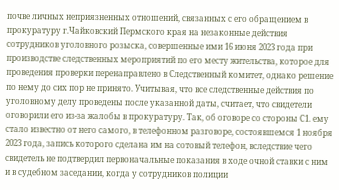почве личных неприязненных отношений, связанных с его обращением в прокуратуру г.Чайковский Пермского края на незаконные действия сотрудников уголовного розыска, совершенные ими 16 июня 2023 года при производстве следственных мероприятий по его месту жительства, которое для проведения проверки перенаправлено в Следственный комитет, однако решение по нему до сих пор не принято. Учитывая, что все следственные действия по уголовному делу проведены после указанной даты, считает, что свидетели оговорили его из-за жалобы в прокуратуру. Так, об оговоре со стороны С1. ему стало известно от него самого, в телефонном разговоре, состоявшемся 1 ноября 2023 года, запись которого сделана им на сотовый телефон, вследствие чего свидетель не подтвердил первоначальные показания в ходе очной ставки с ним и в судебном заседании, когда у сотрудников полиции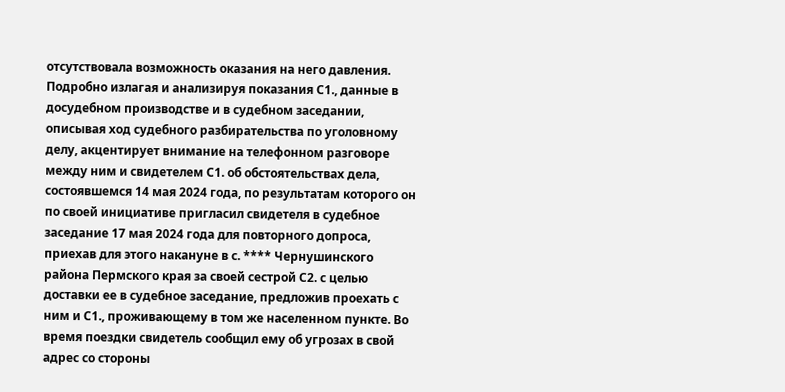отсутствовала возможность оказания на него давления. Подробно излагая и анализируя показания С1., данные в досудебном производстве и в судебном заседании, описывая ход судебного разбирательства по уголовному делу, акцентирует внимание на телефонном разговоре между ним и свидетелем С1. об обстоятельствах дела, состоявшемся 14 мая 2024 года, по результатам которого он по своей инициативе пригласил свидетеля в судебное заседание 17 мая 2024 года для повторного допроса, приехав для этого накануне в с. **** Чернушинского района Пермского края за своей сестрой С2. с целью доставки ее в судебное заседание, предложив проехать с ним и С1., проживающему в том же населенном пункте. Во время поездки свидетель сообщил ему об угрозах в свой адрес со стороны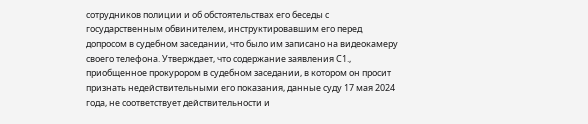сотрудников полиции и об обстоятельствах его беседы с государственным обвинителем, инструктировавшим его перед допросом в судебном заседании, что было им записано на видеокамеру своего телефона. Утверждает, что содержание заявления С1., приобщенное прокурором в судебном заседании, в котором он просит признать недействительными его показания, данные суду 17 мая 2024 года, не соответствует действительности и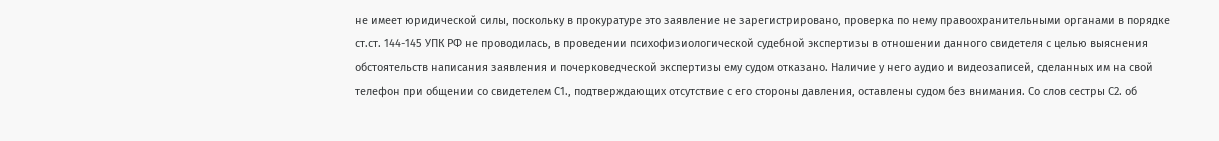не имеет юридической силы, поскольку в прокуратуре это заявление не зарегистрировано, проверка по нему правоохранительными органами в порядке ст.ст. 144-145 УПК РФ не проводилась, в проведении психофизиологической судебной экспертизы в отношении данного свидетеля с целью выяснения обстоятельств написания заявления и почерковедческой экспертизы ему судом отказано. Наличие у него аудио и видеозаписей, сделанных им на свой телефон при общении со свидетелем С1., подтверждающих отсутствие с его стороны давления, оставлены судом без внимания. Со слов сестры С2. об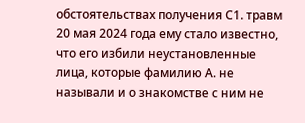обстоятельствах получения С1. травм 20 мая 2024 года ему стало известно, что его избили неустановленные лица, которые фамилию А. не называли и о знакомстве с ним не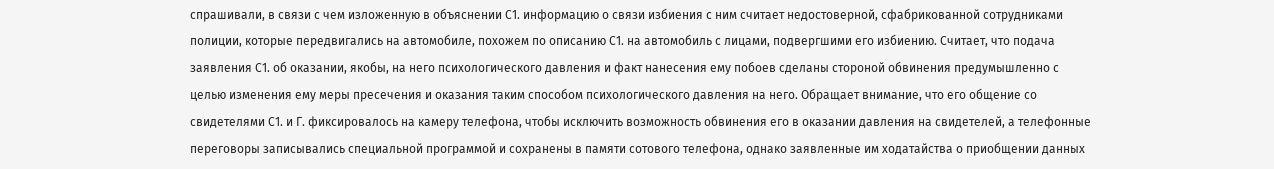спрашивали, в связи с чем изложенную в объяснении С1. информацию о связи избиения с ним считает недостоверной, сфабрикованной сотрудниками полиции, которые передвигались на автомобиле, похожем по описанию С1. на автомобиль с лицами, подвергшими его избиению. Считает, что подача заявления С1. об оказании, якобы, на него психологического давления и факт нанесения ему побоев сделаны стороной обвинения предумышленно с целью изменения ему меры пресечения и оказания таким способом психологического давления на него. Обращает внимание, что его общение со свидетелями С1. и Г. фиксировалось на камеру телефона, чтобы исключить возможность обвинения его в оказании давления на свидетелей, а телефонные переговоры записывались специальной программой и сохранены в памяти сотового телефона, однако заявленные им ходатайства о приобщении данных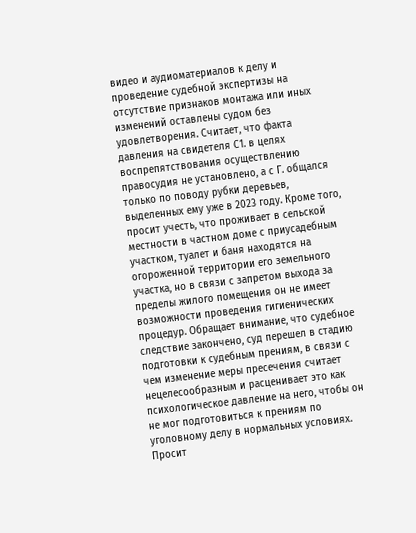видео и аудиоматериалов к делу и проведение судебной экспертизы на отсутствие признаков монтажа или иных изменений оставлены судом без удовлетворения. Считает, что факта давления на свидетеля С1. в целях воспрепятствования осуществлению правосудия не установлено, а с Г. общался только по поводу рубки деревьев, выделенных ему уже в 2023 году. Кроме того, просит учесть, что проживает в сельской местности в частном доме с приусадебным участком, туалет и баня находятся на огороженной территории его земельного участка, но в связи с запретом выхода за пределы жилого помещения он не имеет возможности проведения гигиенических процедур. Обращает внимание, что судебное следствие закончено, суд перешел в стадию подготовки к судебным прениям, в связи с чем изменение меры пресечения считает нецелесообразным и расценивает это как психологическое давление на него, чтобы он не мог подготовиться к прениям по уголовному делу в нормальных условиях. Просит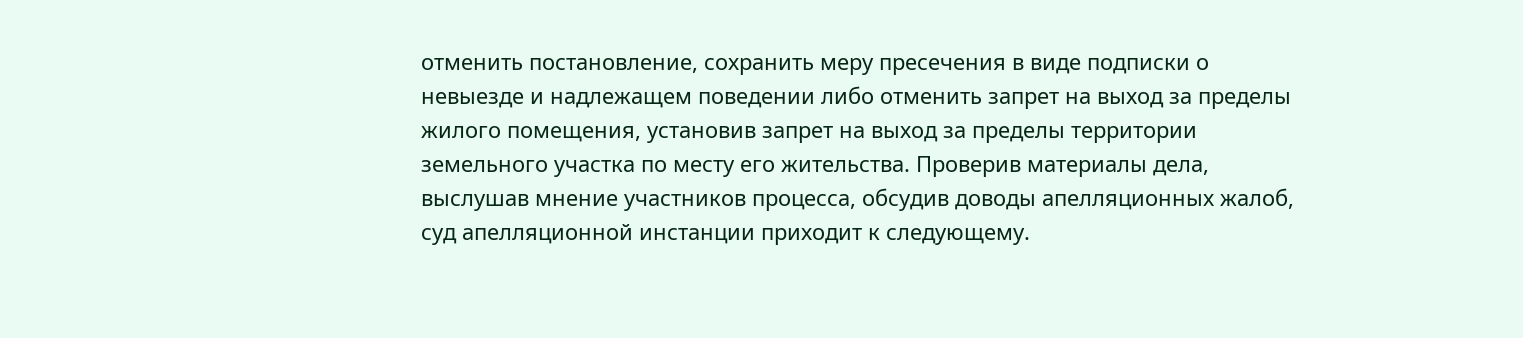отменить постановление, сохранить меру пресечения в виде подписки о невыезде и надлежащем поведении либо отменить запрет на выход за пределы жилого помещения, установив запрет на выход за пределы территории земельного участка по месту его жительства. Проверив материалы дела, выслушав мнение участников процесса, обсудив доводы апелляционных жалоб, суд апелляционной инстанции приходит к следующему.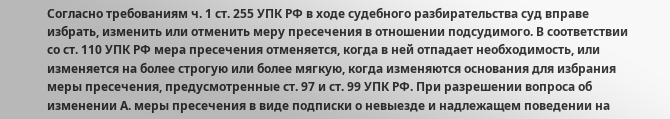Согласно требованиям ч. 1 ст. 255 УПК РФ в ходе судебного разбирательства суд вправе избрать, изменить или отменить меру пресечения в отношении подсудимого. В соответствии со ст. 110 УПК РФ мера пресечения отменяется, когда в ней отпадает необходимость, или изменяется на более строгую или более мягкую, когда изменяются основания для избрания меры пресечения, предусмотренные ст. 97 и ст. 99 УПК РФ. При разрешении вопроса об изменении А. меры пресечения в виде подписки о невыезде и надлежащем поведении на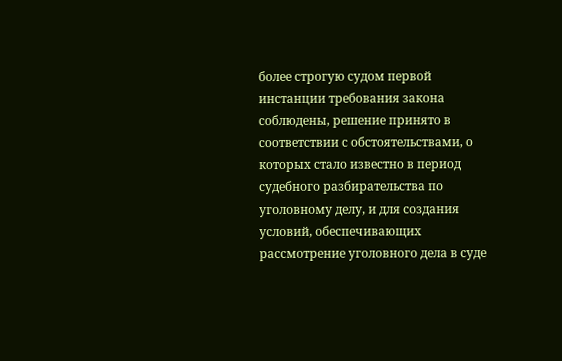более строгую судом первой инстанции требования закона соблюдены, решение принято в соответствии с обстоятельствами, о которых стало известно в период судебного разбирательства по уголовному делу, и для создания условий, обеспечивающих рассмотрение уголовного дела в суде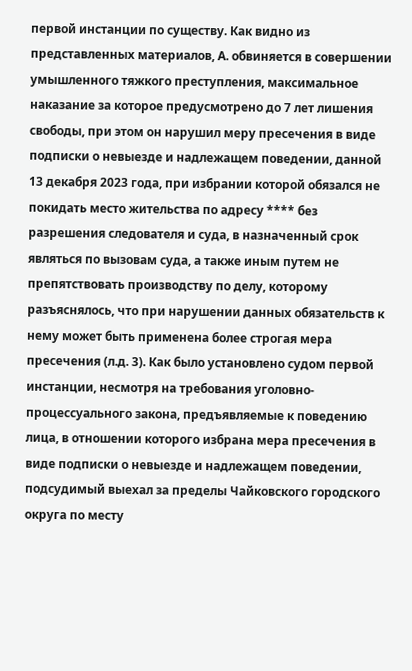первой инстанции по существу. Как видно из представленных материалов, А. обвиняется в совершении умышленного тяжкого преступления, максимальное наказание за которое предусмотрено до 7 лет лишения свободы, при этом он нарушил меру пресечения в виде подписки о невыезде и надлежащем поведении, данной 13 декабря 2023 года, при избрании которой обязался не покидать место жительства по адресу **** без разрешения следователя и суда, в назначенный срок являться по вызовам суда, а также иным путем не препятствовать производству по делу, которому разъяснялось, что при нарушении данных обязательств к нему может быть применена более строгая мера пресечения (л.д. 3). Как было установлено судом первой инстанции, несмотря на требования уголовно-процессуального закона, предъявляемые к поведению лица, в отношении которого избрана мера пресечения в виде подписки о невыезде и надлежащем поведении, подсудимый выехал за пределы Чайковского городского округа по месту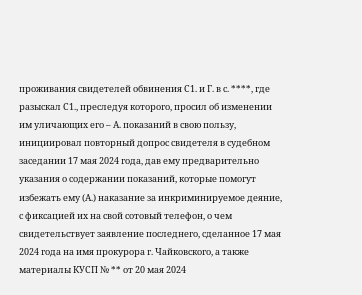проживания свидетелей обвинения С1. и Г. в с. ****, где разыскал С1., преследуя которого, просил об изменении им уличающих его – А. показаний в свою пользу, инициировал повторный допрос свидетеля в судебном заседании 17 мая 2024 года, дав ему предварительно указания о содержании показаний, которые помогут избежать ему (А.) наказание за инкриминируемое деяние, с фиксацией их на свой сотовый телефон, о чем свидетельствует заявление последнего, сделанное 17 мая 2024 года на имя прокурора г. Чайковского, а также материалы КУСП № ** от 20 мая 2024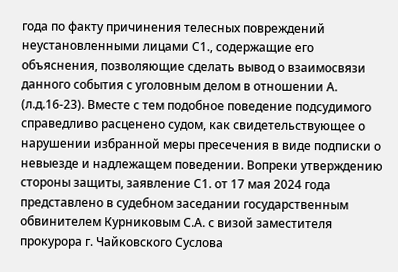года по факту причинения телесных повреждений неустановленными лицами С1., содержащие его объяснения, позволяющие сделать вывод о взаимосвязи данного события с уголовным делом в отношении А. (л.д.16-23). Вместе с тем подобное поведение подсудимого справедливо расценено судом, как свидетельствующее о нарушении избранной меры пресечения в виде подписки о невыезде и надлежащем поведении. Вопреки утверждению стороны защиты, заявление С1. от 17 мая 2024 года представлено в судебном заседании государственным обвинителем Курниковым С.А. с визой заместителя прокурора г. Чайковского Суслова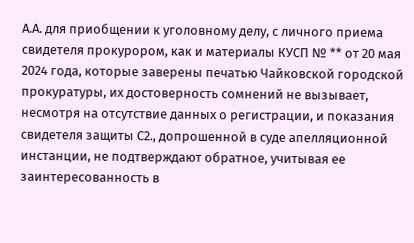А.А. для приобщении к уголовному делу, с личного приема свидетеля прокурором, как и материалы КУСП № ** от 20 мая 2024 года, которые заверены печатью Чайковской городской прокуратуры, их достоверность сомнений не вызывает, несмотря на отсутствие данных о регистрации, и показания свидетеля защиты С2., допрошенной в суде апелляционной инстанции, не подтверждают обратное, учитывая ее заинтересованность в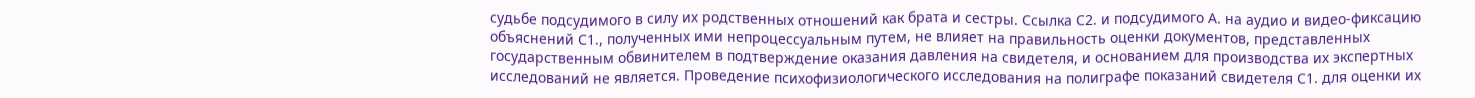судьбе подсудимого в силу их родственных отношений как брата и сестры. Ссылка С2. и подсудимого А. на аудио и видео-фиксацию объяснений С1., полученных ими непроцессуальным путем, не влияет на правильность оценки документов, представленных государственным обвинителем в подтверждение оказания давления на свидетеля, и основанием для производства их экспертных исследований не является. Проведение психофизиологического исследования на полиграфе показаний свидетеля С1. для оценки их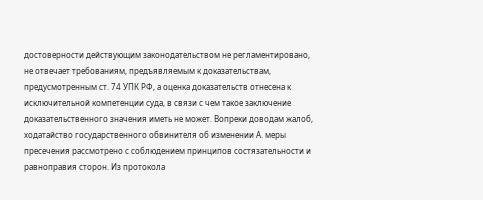достоверности действующим законодательством не регламентировано, не отвечает требованиям, предъявляемым к доказательствам, предусмотренным ст. 74 УПК РФ, а оценка доказательств отнесена к исключительной компетенции суда, в связи с чем такое заключение доказательственного значения иметь не может. Вопреки доводам жалоб, ходатайство государственного обвинителя об изменении А. меры пресечения рассмотрено с соблюдением принципов состязательности и равноправия сторон. Из протокола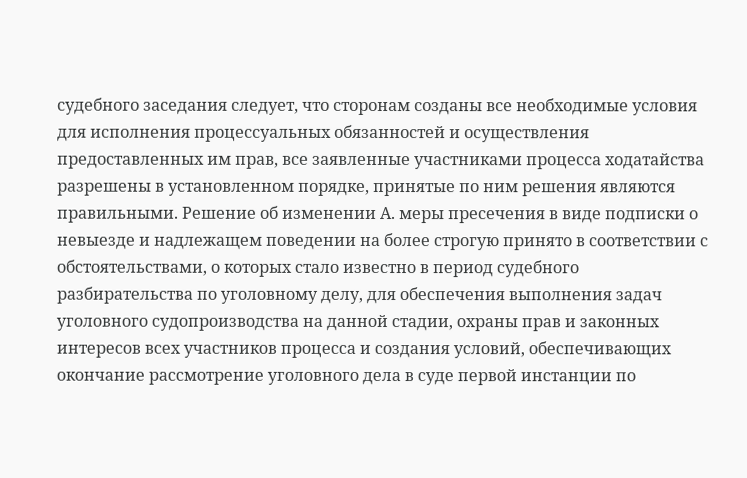судебного заседания следует, что сторонам созданы все необходимые условия для исполнения процессуальных обязанностей и осуществления предоставленных им прав, все заявленные участниками процесса ходатайства разрешены в установленном порядке, принятые по ним решения являются правильными. Решение об изменении А. меры пресечения в виде подписки о невыезде и надлежащем поведении на более строгую принято в соответствии с обстоятельствами, о которых стало известно в период судебного разбирательства по уголовному делу, для обеспечения выполнения задач уголовного судопроизводства на данной стадии, охраны прав и законных интересов всех участников процесса и создания условий, обеспечивающих окончание рассмотрение уголовного дела в суде первой инстанции по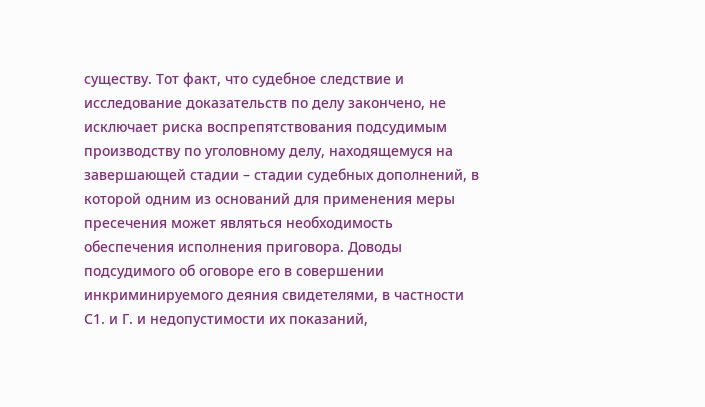существу. Тот факт, что судебное следствие и исследование доказательств по делу закончено, не исключает риска воспрепятствования подсудимым производству по уголовному делу, находящемуся на завершающей стадии – стадии судебных дополнений, в которой одним из оснований для применения меры пресечения может являться необходимость обеспечения исполнения приговора. Доводы подсудимого об оговоре его в совершении инкриминируемого деяния свидетелями, в частности С1. и Г. и недопустимости их показаний,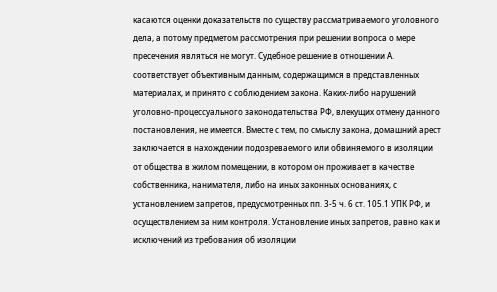касаются оценки доказательств по существу рассматриваемого уголовного дела, а потому предметом рассмотрения при решении вопроса о мере пресечения являться не могут. Судебное решение в отношении А. соответствует объективным данным, содержащимся в представленных материалах, и принято с соблюдением закона. Каких-либо нарушений уголовно-процессуального законодательства РФ, влекущих отмену данного постановления, не имеется. Вместе с тем, по смыслу закона, домашний арест заключается в нахождении подозреваемого или обвиняемого в изоляции от общества в жилом помещении, в котором он проживает в качестве собственника, нанимателя, либо на иных законных основаниях, с установлением запретов, предусмотренных пп. 3-5 ч. 6 ст. 105.1 УПК РФ, и осуществлением за ним контроля. Установление иных запретов, равно как и исключений из требования об изоляции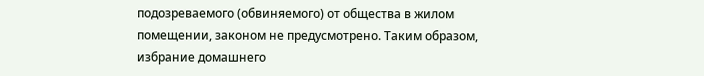подозреваемого (обвиняемого) от общества в жилом помещении, законом не предусмотрено. Таким образом, избрание домашнего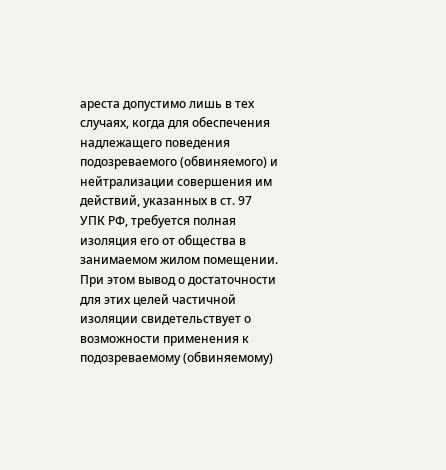ареста допустимо лишь в тех случаях, когда для обеспечения надлежащего поведения подозреваемого (обвиняемого) и нейтрализации совершения им действий, указанных в ст. 97 УПК РФ, требуется полная изоляция его от общества в занимаемом жилом помещении. При этом вывод о достаточности для этих целей частичной изоляции свидетельствует о возможности применения к подозреваемому (обвиняемому)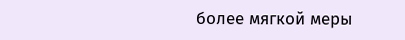более мягкой меры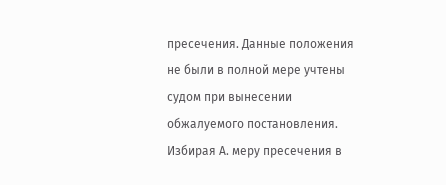пресечения. Данные положения не были в полной мере учтены судом при вынесении обжалуемого постановления. Избирая А. меру пресечения в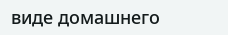виде домашнего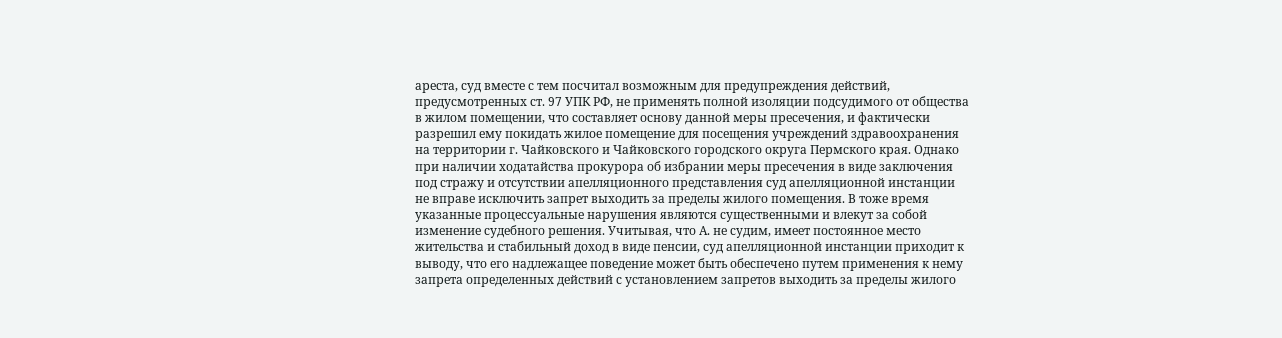ареста, суд вместе с тем посчитал возможным для предупреждения действий, предусмотренных ст. 97 УПК РФ, не применять полной изоляции подсудимого от общества в жилом помещении, что составляет основу данной меры пресечения, и фактически разрешил ему покидать жилое помещение для посещения учреждений здравоохранения на территории г. Чайковского и Чайковского городского округа Пермского края. Однако при наличии ходатайства прокурора об избрании меры пресечения в виде заключения под стражу и отсутствии апелляционного представления суд апелляционной инстанции не вправе исключить запрет выходить за пределы жилого помещения. В тоже время указанные процессуальные нарушения являются существенными и влекут за собой изменение судебного решения. Учитывая, что А. не судим, имеет постоянное место жительства и стабильный доход в виде пенсии, суд апелляционной инстанции приходит к выводу, что его надлежащее поведение может быть обеспечено путем применения к нему запрета определенных действий с установлением запретов выходить за пределы жилого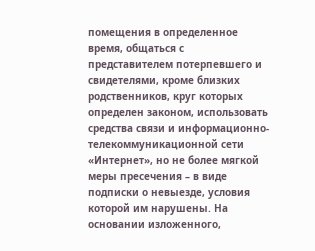помещения в определенное время, общаться с представителем потерпевшего и свидетелями, кроме близких родственников, круг которых определен законом, использовать средства связи и информационно-телекоммуникационной сети «Интернет», но не более мягкой меры пресечения – в виде подписки о невыезде, условия которой им нарушены. На основании изложенного,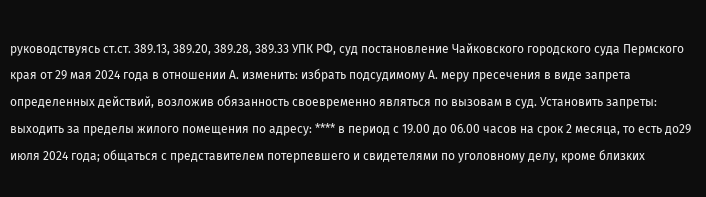руководствуясь ст.ст. 389.13, 389.20, 389.28, 389.33 УПК РФ, суд постановление Чайковского городского суда Пермского края от 29 мая 2024 года в отношении А. изменить: избрать подсудимому А. меру пресечения в виде запрета определенных действий, возложив обязанность своевременно являться по вызовам в суд. Установить запреты: выходить за пределы жилого помещения по адресу: **** в период с 19.00 до 06.00 часов на срок 2 месяца, то есть до29 июля 2024 года; общаться с представителем потерпевшего и свидетелями по уголовному делу, кроме близких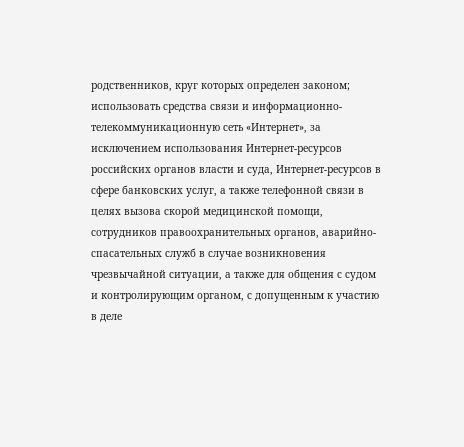родственников, круг которых определен законом; использовать средства связи и информационно-телекоммуникационную сеть «Интернет», за исключением использования Интернет-ресурсов российских органов власти и суда, Интернет-ресурсов в сфере банковских услуг, а также телефонной связи в целях вызова скорой медицинской помощи, сотрудников правоохранительных органов, аварийно-спасательных служб в случае возникновения чрезвычайной ситуации, а также для общения с судом и контролирующим органом, с допущенным к участию в деле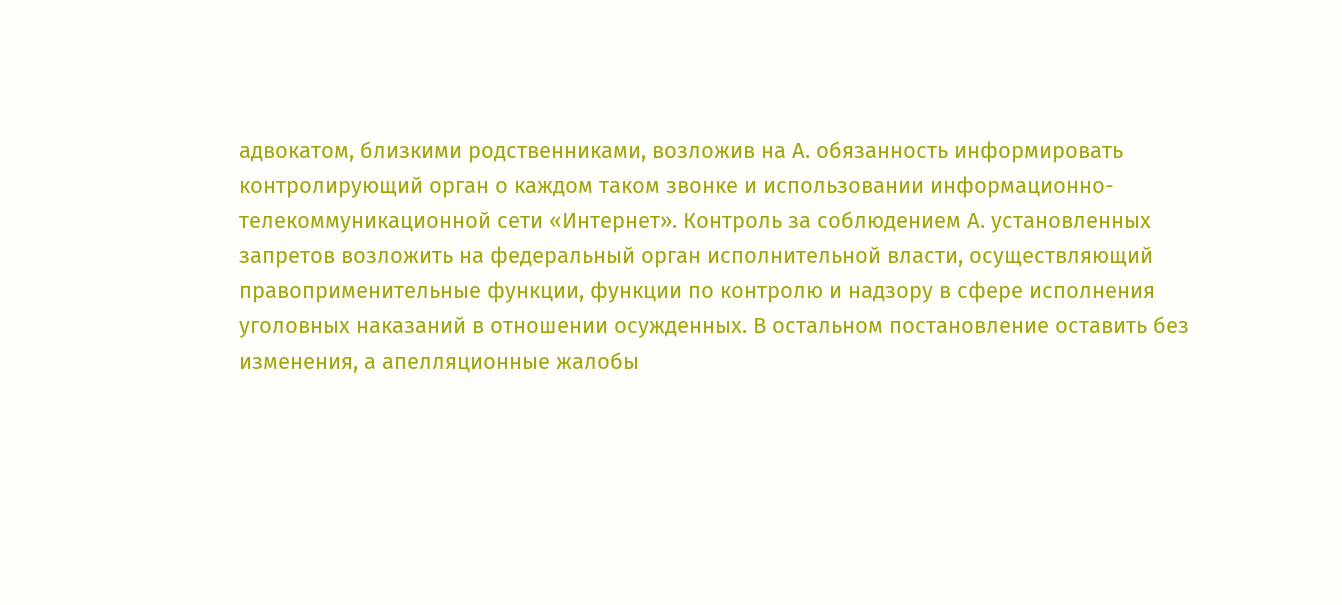адвокатом, близкими родственниками, возложив на А. обязанность информировать контролирующий орган о каждом таком звонке и использовании информационно-телекоммуникационной сети «Интернет». Контроль за соблюдением А. установленных запретов возложить на федеральный орган исполнительной власти, осуществляющий правоприменительные функции, функции по контролю и надзору в сфере исполнения уголовных наказаний в отношении осужденных. В остальном постановление оставить без изменения, а апелляционные жалобы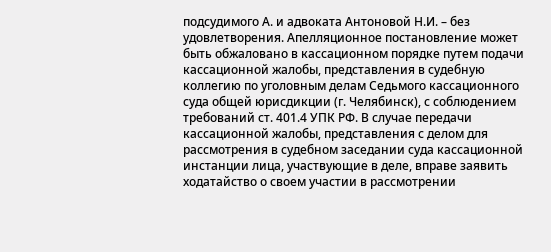подсудимого А. и адвоката Антоновой Н.И. – без удовлетворения. Апелляционное постановление может быть обжаловано в кассационном порядке путем подачи кассационной жалобы, представления в судебную коллегию по уголовным делам Седьмого кассационного суда общей юрисдикции (г. Челябинск), с соблюдением требований ст. 401.4 УПК РФ. В случае передачи кассационной жалобы, представления с делом для рассмотрения в судебном заседании суда кассационной инстанции лица, участвующие в деле, вправе заявить ходатайство о своем участии в рассмотрении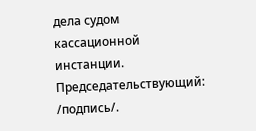дела судом кассационной инстанции. Председательствующий: /подпись/.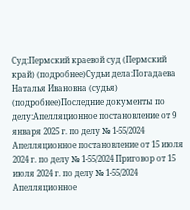Суд:Пермский краевой суд (Пермский край) (подробнее)Судьи дела:Погадаева Наталья Ивановна (судья) (подробнее)Последние документы по делу:Апелляционное постановление от 9 января 2025 г. по делу № 1-55/2024 Апелляционное постановление от 15 июля 2024 г. по делу № 1-55/2024 Приговор от 15 июля 2024 г. по делу № 1-55/2024 Апелляционное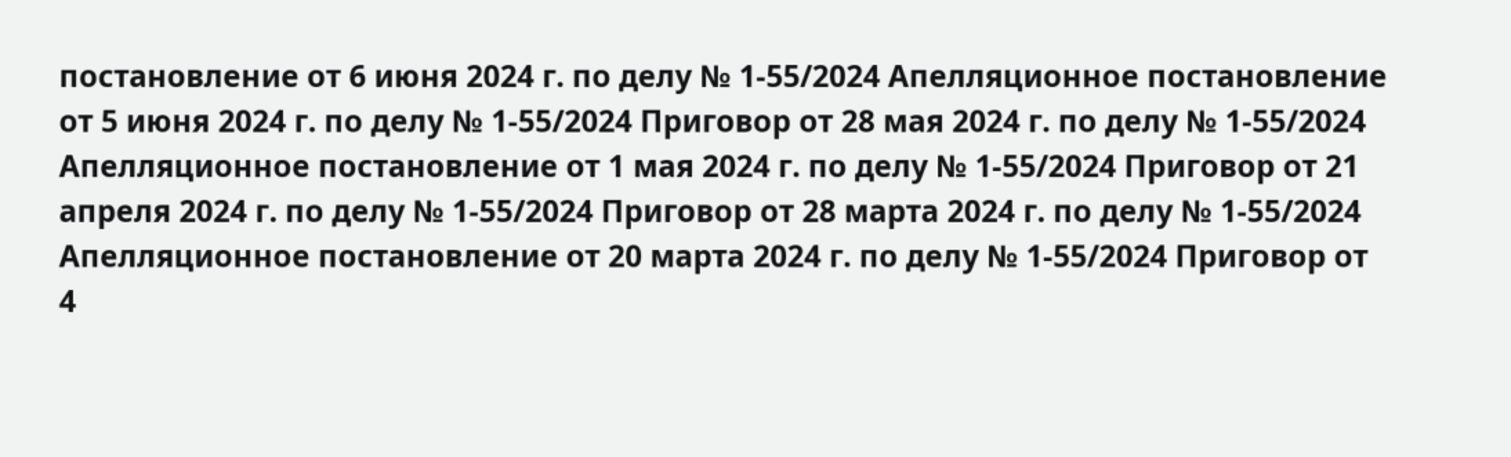постановление от 6 июня 2024 г. по делу № 1-55/2024 Апелляционное постановление от 5 июня 2024 г. по делу № 1-55/2024 Приговор от 28 мая 2024 г. по делу № 1-55/2024 Апелляционное постановление от 1 мая 2024 г. по делу № 1-55/2024 Приговор от 21 апреля 2024 г. по делу № 1-55/2024 Приговор от 28 марта 2024 г. по делу № 1-55/2024 Апелляционное постановление от 20 марта 2024 г. по делу № 1-55/2024 Приговор от 4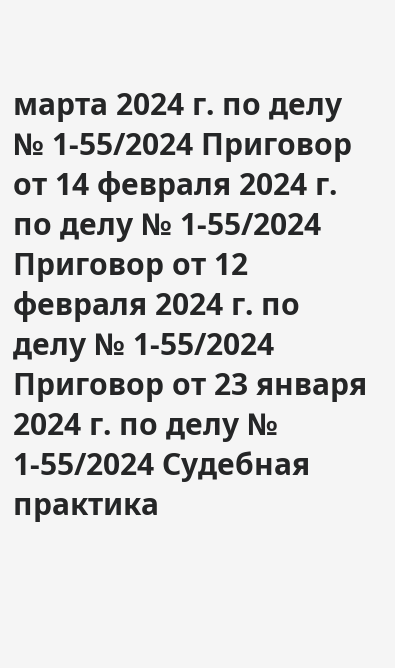марта 2024 г. по делу № 1-55/2024 Приговор от 14 февраля 2024 г. по делу № 1-55/2024 Приговор от 12 февраля 2024 г. по делу № 1-55/2024 Приговор от 23 января 2024 г. по делу № 1-55/2024 Судебная практика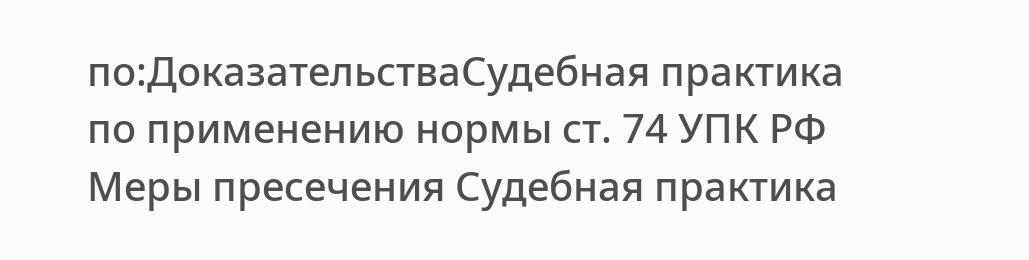по:ДоказательстваСудебная практика по применению нормы ст. 74 УПК РФ Меры пресечения Судебная практика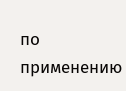по применению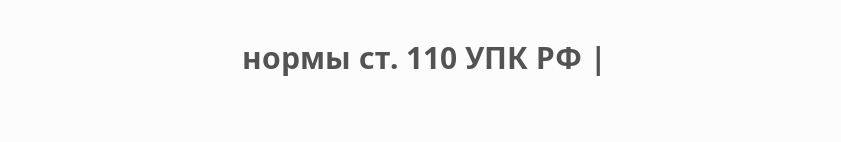нормы ст. 110 УПК РФ |